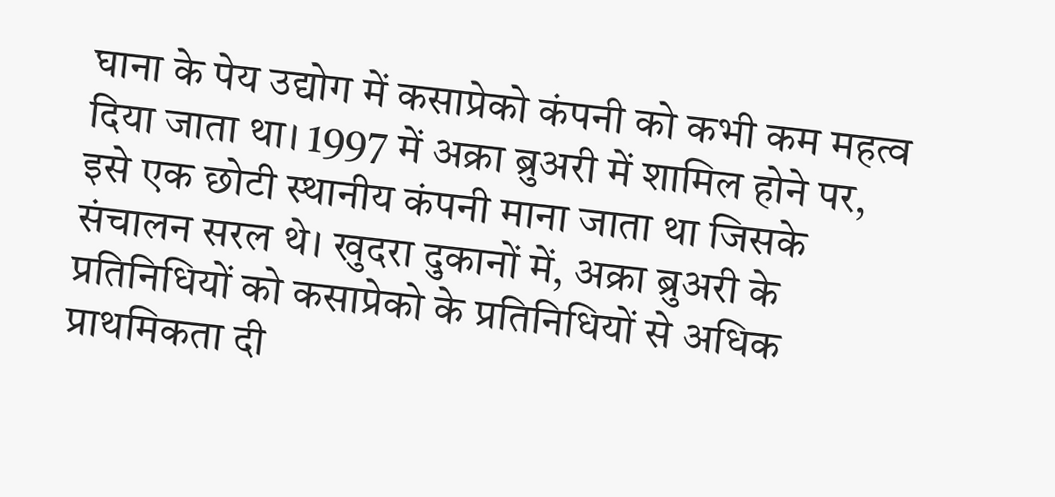घाना के पेय उद्योग में कसाप्रेको कंपनी को कभी कम महत्व दिया जाता था। 1997 में अक्रा ब्रुअरी में शामिल होने पर, इसे एक छोटी स्थानीय कंपनी माना जाता था जिसके संचालन सरल थे। खुदरा दुकानों में, अक्रा ब्रुअरी के प्रतिनिधियों को कसाप्रेको के प्रतिनिधियों से अधिक प्राथमिकता दी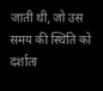जाती थी, जो उस समय की स्थिति को दर्शाता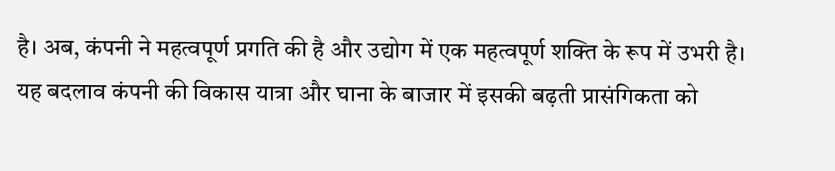है। अब, कंपनी ने महत्वपूर्ण प्रगति की है और उद्योग में एक महत्वपूर्ण शक्ति के रूप में उभरी है। यह बदलाव कंपनी की विकास यात्रा और घाना के बाजार में इसकी बढ़ती प्रासंगिकता को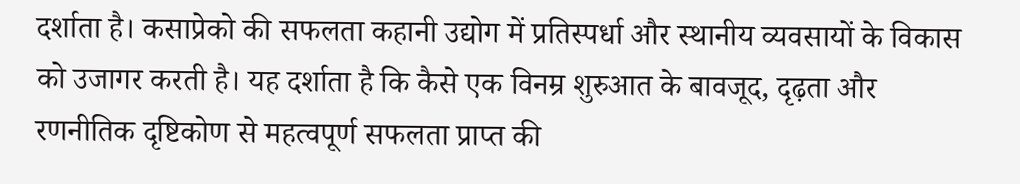दर्शाता है। कसाप्रेको की सफलता कहानी उद्योग में प्रतिस्पर्धा और स्थानीय व्यवसायों के विकास को उजागर करती है। यह दर्शाता है कि कैसे एक विनम्र शुरुआत के बावजूद, दृढ़ता और रणनीतिक दृष्टिकोण से महत्वपूर्ण सफलता प्राप्त की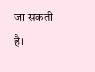जा सकती है।